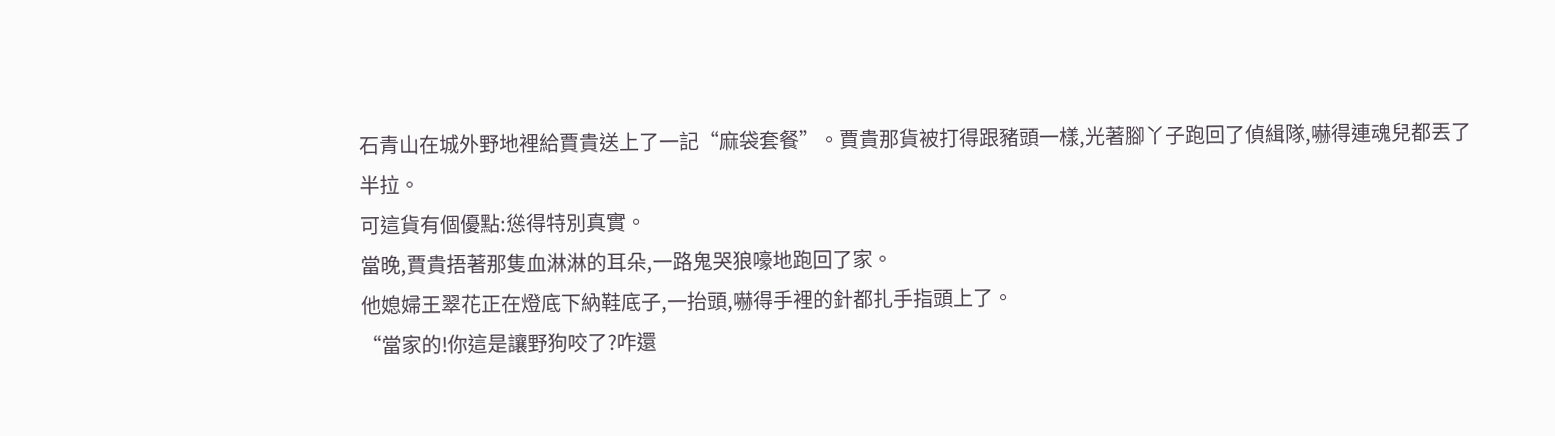石青山在城外野地裡給賈貴送上了一記“麻袋套餐”。賈貴那貨被打得跟豬頭一樣,光著腳丫子跑回了偵緝隊,嚇得連魂兒都丟了半拉。
可這貨有個優點:慫得特別真實。
當晚,賈貴捂著那隻血淋淋的耳朵,一路鬼哭狼嚎地跑回了家。
他媳婦王翠花正在燈底下納鞋底子,一抬頭,嚇得手裡的針都扎手指頭上了。
“當家的!你這是讓野狗咬了?咋還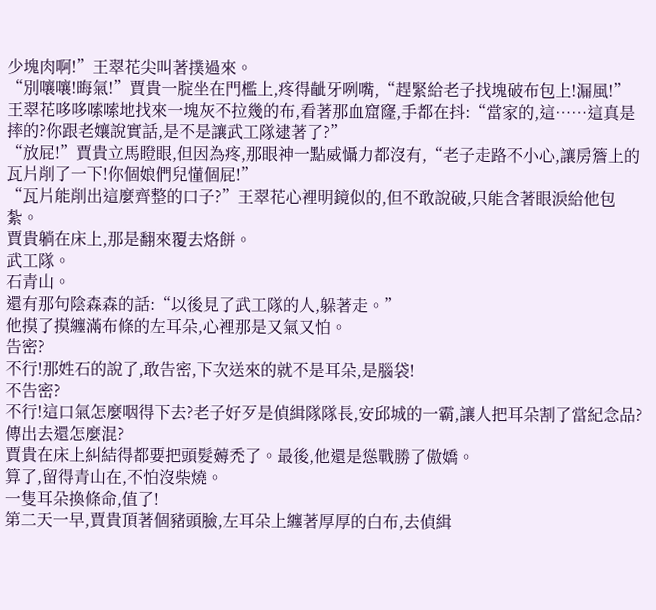少塊肉啊!”王翠花尖叫著撲過來。
“別嚷嚷!晦氣!”賈貴一腚坐在門檻上,疼得齜牙咧嘴,“趕緊給老子找塊破布包上!漏風!”
王翠花哆哆嗦嗦地找來一塊灰不拉幾的布,看著那血窟窿,手都在抖:“當家的,這……這真是摔的?你跟老孃說實話,是不是讓武工隊逮著了?”
“放屁!”賈貴立馬瞪眼,但因為疼,那眼神一點威懾力都沒有,“老子走路不小心,讓房簷上的瓦片削了一下!你個娘們兒懂個屁!”
“瓦片能削出這麼齊整的口子?”王翠花心裡明鏡似的,但不敢說破,只能含著眼淚給他包紮。
賈貴躺在床上,那是翻來覆去烙餅。
武工隊。
石青山。
還有那句陰森森的話:“以後見了武工隊的人,躲著走。”
他摸了摸纏滿布條的左耳朵,心裡那是又氣又怕。
告密?
不行!那姓石的說了,敢告密,下次送來的就不是耳朵,是腦袋!
不告密?
不行!這口氣怎麼咽得下去?老子好歹是偵緝隊隊長,安邱城的一霸,讓人把耳朵割了當紀念品?傳出去還怎麼混?
賈貴在床上糾結得都要把頭髮薅禿了。最後,他還是慫戰勝了傲嬌。
算了,留得青山在,不怕沒柴燒。
一隻耳朵換條命,值了!
第二天一早,賈貴頂著個豬頭臉,左耳朵上纏著厚厚的白布,去偵緝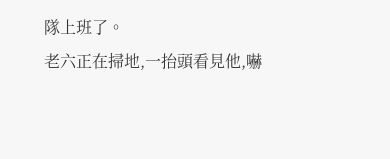隊上班了。
老六正在掃地,一抬頭看見他,嚇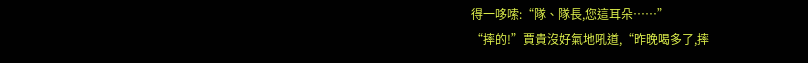得一哆嗦:“隊、隊長,您這耳朵……”
“摔的!”賈貴沒好氣地吼道,“昨晚喝多了,摔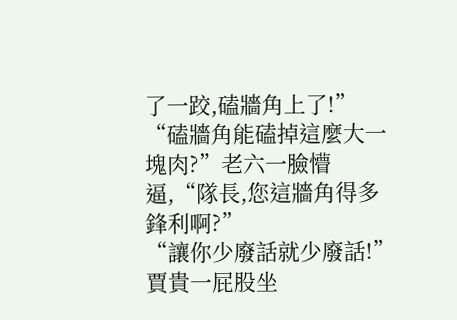了一跤,磕牆角上了!”
“磕牆角能磕掉這麼大一塊肉?”老六一臉懵逼,“隊長,您這牆角得多鋒利啊?”
“讓你少廢話就少廢話!”賈貴一屁股坐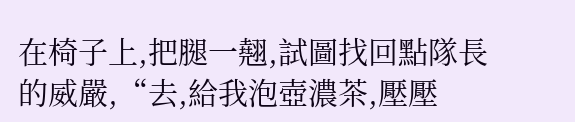在椅子上,把腿一翹,試圖找回點隊長的威嚴,“去,給我泡壺濃茶,壓壓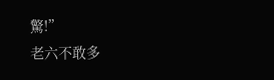驚!”
老六不敢多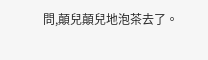問,顛兒顛兒地泡茶去了。